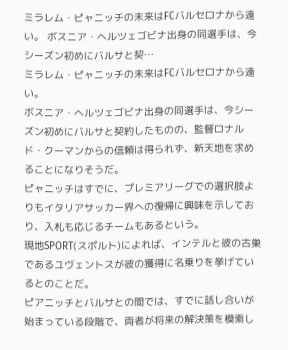ミラレム・ピャニッチの未来はFCバルセロナから遠い。 ボスニア・ヘルツェゴビナ出身の同選手は、今シーズン初めにバルサと契…
ミラレム・ピャニッチの未来はFCバルセロナから遠い。
ボスニア・ヘルツェゴビナ出身の同選手は、今シーズン初めにバルサと契約したものの、監督ロナルド・クーマンからの信頼は得られず、新天地を求めることになりそうだ。
ピャニッチはすでに、プレミアリーグでの選択肢よりもイタリアサッカー界への復帰に興味を示しており、入札も応じるチームもあるという。
現地SPORT(スポルト)によれば、インテルと彼の古巣であるユヴェントスが彼の獲得に名乗りを挙げているとのことだ。
ピアニッチとバルサとの間では、すでに話し合いが始まっている段階で、両者が将来の解決策を模索し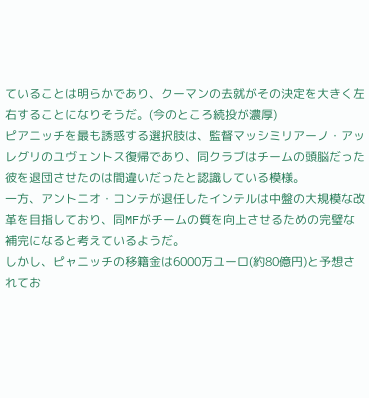ていることは明らかであり、クーマンの去就がその決定を大きく左右することになりそうだ。(今のところ続投が濃厚)
ピアニッチを最も誘惑する選択肢は、監督マッシミリアーノ・アッレグリのユヴェントス復帰であり、同クラブはチームの頭脳だった彼を退団させたのは間違いだったと認識している模様。
一方、アントニオ・コンテが退任したインテルは中盤の大規模な改革を目指しており、同MFがチームの質を向上させるための完璧な補完になると考えているようだ。
しかし、ピャニッチの移籍金は6000万ユーロ(約80億円)と予想されてお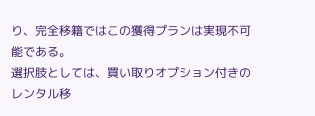り、完全移籍ではこの獲得プランは実現不可能である。
選択肢としては、買い取りオプション付きのレンタル移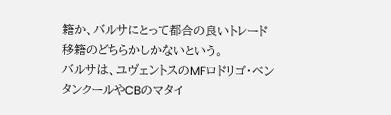籍か、バルサにとって都合の良いトレード移籍のどちらかしかないという。
バルサは、ユヴェントスのMFロドリゴ・ベンタンクールやCBのマタイ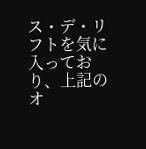ス・デ・リフトを気に入っており、上記のオ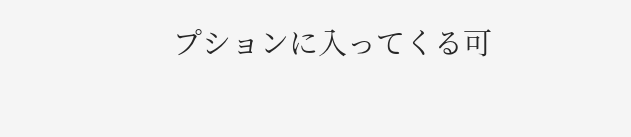プションに入ってくる可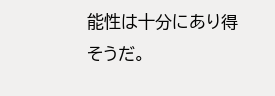能性は十分にあり得そうだ。